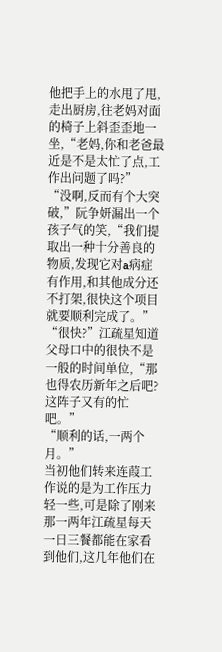他把手上的水甩了甩,走出厨房,往老妈对面的椅子上斜歪歪地一坐,“老妈,你和老爸最近是不是太忙了点,工作出问题了吗?”
“没啊,反而有个大突破,”阮争妍漏出一个孩子气的笑,“我们提取出一种十分善良的物质,发现它对a病症有作用,和其他成分还不打架,很快这个项目就要顺利完成了。”
“很快?”江疏星知道父母口中的很快不是一般的时间单位,“那也得农历新年之后吧?这阵子又有的忙吧。”
“顺利的话,一两个月。”
当初他们转来连葭工作说的是为工作压力轻一些,可是除了刚来那一两年江疏星每天一日三餐都能在家看到他们,这几年他们在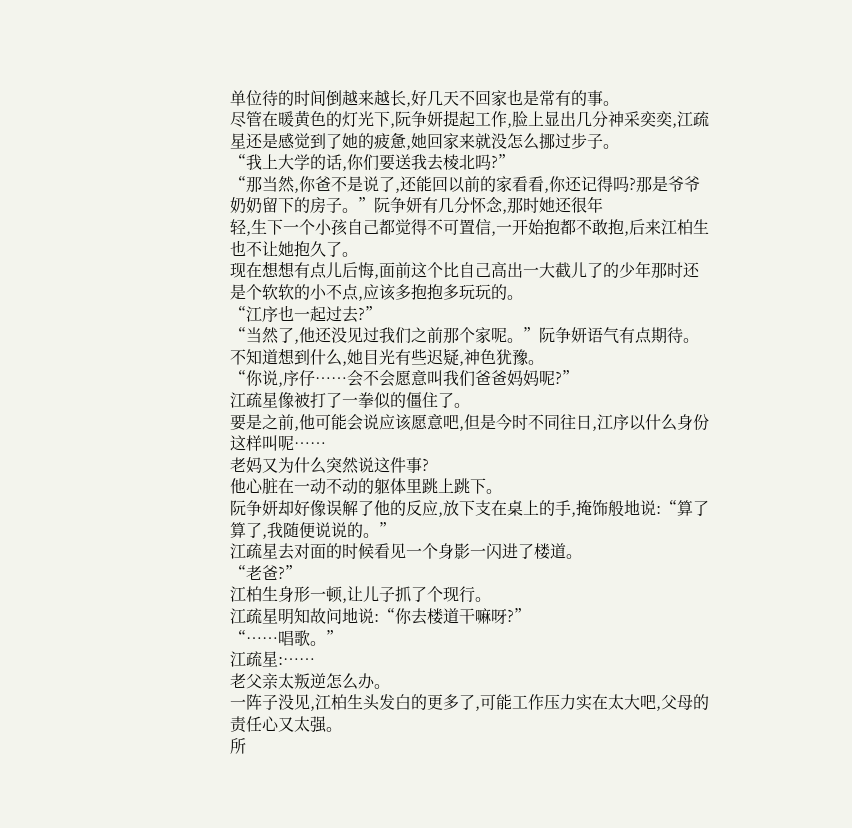单位待的时间倒越来越长,好几天不回家也是常有的事。
尽管在暖黄色的灯光下,阮争妍提起工作,脸上显出几分神采奕奕,江疏星还是感觉到了她的疲惫,她回家来就没怎么挪过步子。
“我上大学的话,你们要送我去棱北吗?”
“那当然,你爸不是说了,还能回以前的家看看,你还记得吗?那是爷爷奶奶留下的房子。”阮争妍有几分怀念,那时她还很年
轻,生下一个小孩自己都觉得不可置信,一开始抱都不敢抱,后来江柏生也不让她抱久了。
现在想想有点儿后悔,面前这个比自己高出一大截儿了的少年那时还是个软软的小不点,应该多抱抱多玩玩的。
“江序也一起过去?”
“当然了,他还没见过我们之前那个家呢。”阮争妍语气有点期待。
不知道想到什么,她目光有些迟疑,神色犹豫。
“你说,序仔……会不会愿意叫我们爸爸妈妈呢?”
江疏星像被打了一拳似的僵住了。
要是之前,他可能会说应该愿意吧,但是今时不同往日,江序以什么身份这样叫呢……
老妈又为什么突然说这件事?
他心脏在一动不动的躯体里跳上跳下。
阮争妍却好像误解了他的反应,放下支在桌上的手,掩饰般地说:“算了算了,我随便说说的。”
江疏星去对面的时候看见一个身影一闪进了楼道。
“老爸?”
江柏生身形一顿,让儿子抓了个现行。
江疏星明知故问地说:“你去楼道干嘛呀?”
“……唱歌。”
江疏星:……
老父亲太叛逆怎么办。
一阵子没见,江柏生头发白的更多了,可能工作压力实在太大吧,父母的责任心又太强。
所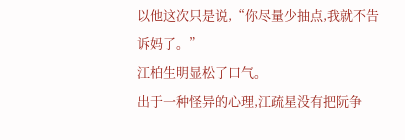以他这次只是说,“你尽量少抽点,我就不告诉妈了。”
江柏生明显松了口气。
出于一种怪异的心理,江疏星没有把阮争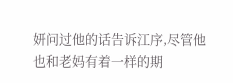妍问过他的话告诉江序,尽管他也和老妈有着一样的期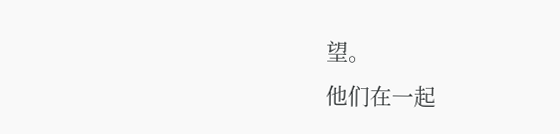望。
他们在一起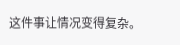这件事让情况变得复杂。